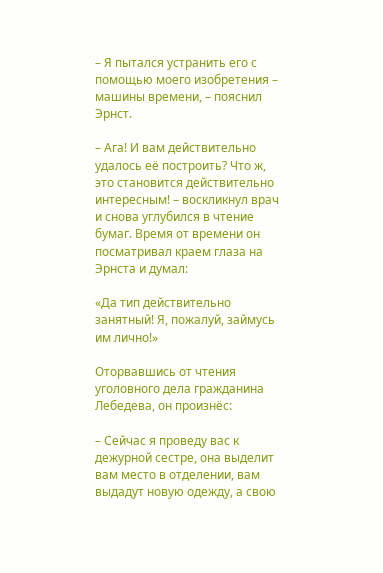– Я пытался устранить его с помощью моего изобретения – машины времени, – пояснил Эрнст.

– Ага! И вам действительно удалось её построить? Что ж, это становится действительно интересным! – воскликнул врач и снова углубился в чтение бумаг. Время от времени он посматривал краем глаза на Эрнста и думал:

«Да тип действительно занятный! Я, пожалуй, займусь им лично!»

Оторвавшись от чтения уголовного дела гражданина Лебедева, он произнёс:

– Сейчас я проведу вас к дежурной сестре, она выделит вам место в отделении, вам выдадут новую одежду, а свою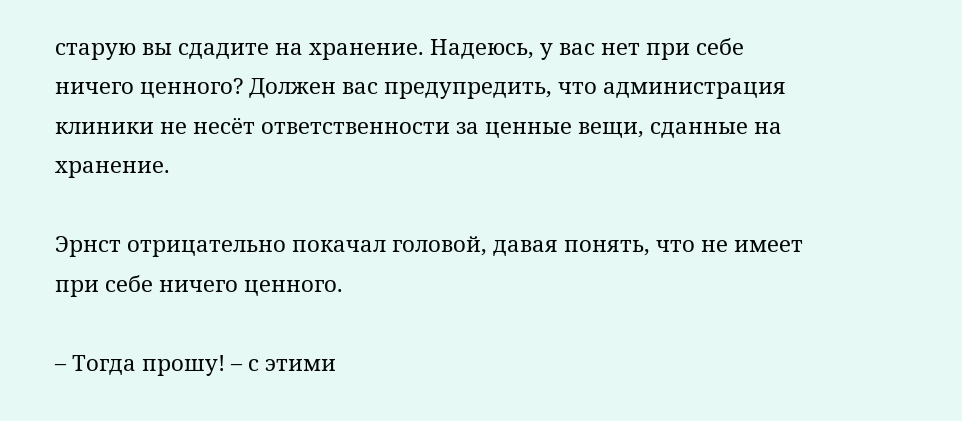старую вы сдадите на хранение. Надеюсь, у вас нет при себе ничего ценного? Должен вас предупредить, что администрация клиники не несёт ответственности за ценные вещи, сданные на хранение.

Эрнст отрицательно покачал головой, давая понять, что не имеет при себе ничего ценного.

– Тогда прошу! – с этими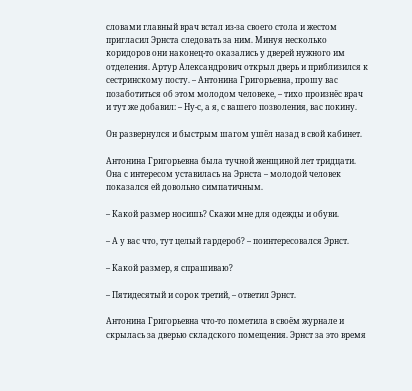словами главный врач встал из-за своего стола и жестом пригласил Эрнста следовать за ним. Минуя несколько коридоров они наконец-то оказались у дверей нужного им отделения. Артур Александрович открыл дверь и приблизился к сестринскому посту. – Антонина Григорьевна, прошу вас позаботиться об этом молодом человеке, – тихо произнёс врач и тут же добавил: – Ну-с, а я, с вашего позволения, вас покину.

Он развернулся и быстрым шагом ушёл назад в свой кабинет.

Антонина Григорьевна была тучной женщиной лет тридцати. Она с интересом уставилась на Эрнста – молодой человек показался ей довольно симпатичным.

– Какой размер носишь? Скажи мне для одежды и обуви.

– А у вас что, тут целый гардероб? – поинтересовался Эрнст.

– Какой размер, я спрашиваю?

– Пятидесятый и сорок третий, – ответил Эрнст.

Антонина Григорьевна что-то пометила в своём журнале и скрылась за дверью складского помещения. Эрнст за это время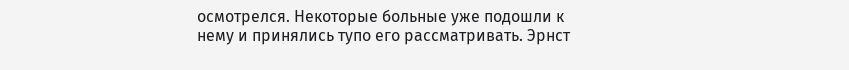осмотрелся. Некоторые больные уже подошли к нему и принялись тупо его рассматривать. Эрнст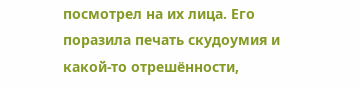посмотрел на их лица. Его поразила печать скудоумия и какой-то отрешённости,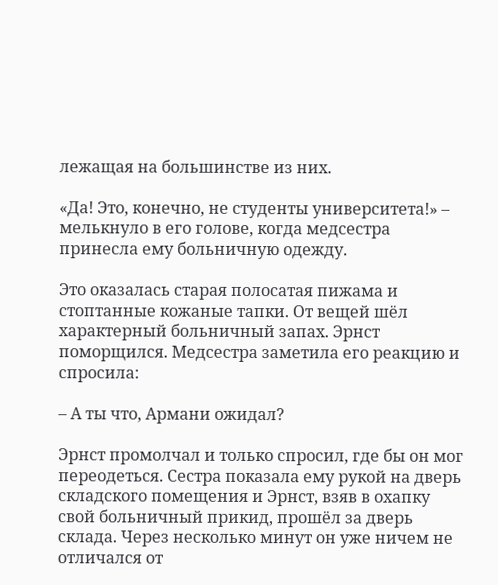лежащая на большинстве из них.

«Да! Это, конечно, не студенты университета!» – мелькнуло в его голове, когда медсестра принесла ему больничную одежду.

Это оказалась старая полосатая пижама и стоптанные кожаные тапки. От вещей шёл характерный больничный запах. Эрнст поморщился. Медсестра заметила его реакцию и спросила:

– А ты что, Армани ожидал?

Эрнст промолчал и только спросил, где бы он мог переодеться. Сестра показала ему рукой на дверь складского помещения и Эрнст, взяв в охапку свой больничный прикид, прошёл за дверь склада. Через несколько минут он уже ничем не отличался от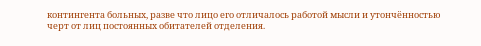контингента больных, разве что лицо его отличалось работой мысли и утончённостью черт от лиц постоянных обитателей отделения.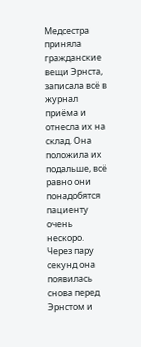Медсестра приняла гражданские вещи Эрнста, записала всё в журнал приёма и отнесла их на склад. Она положила их подальше, всё равно они понадобятся пациенту очень нескоро. Через пару секунд она появилась снова перед Эрнстом и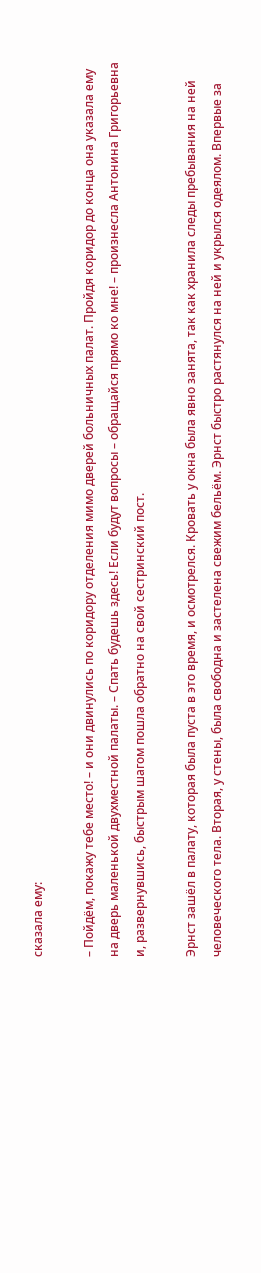сказала ему:

– Пойдём, покажу тебе место! – и они двинулись по коридору отделения мимо дверей больничных палат. Пройдя коридор до конца она указала ему на дверь маленькой двухместной палаты. – Спать будешь здесь! Если будут вопросы – обращайся прямо ко мне! – произнесла Антонина Григорьевна и, развернувшись, быстрым шагом пошла обратно на свой сестринский пост.

Эрнст зашёл в палату, которая была пуста в это время, и осмотрелся. Кровать у окна была явно занята, так как хранила следы пребывания на ней человеческого тела. Вторая, у стены, была свободна и застелена свежим бельём. Эрнст быстро растянулся на ней и укрылся одеялом. Впервые за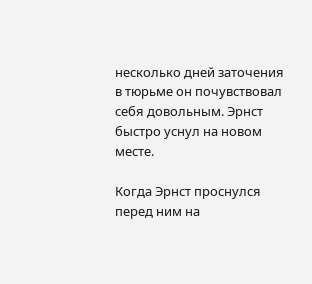несколько дней заточения в тюрьме он почувствовал себя довольным. Эрнст быстро уснул на новом месте.

Когда Эрнст проснулся перед ним на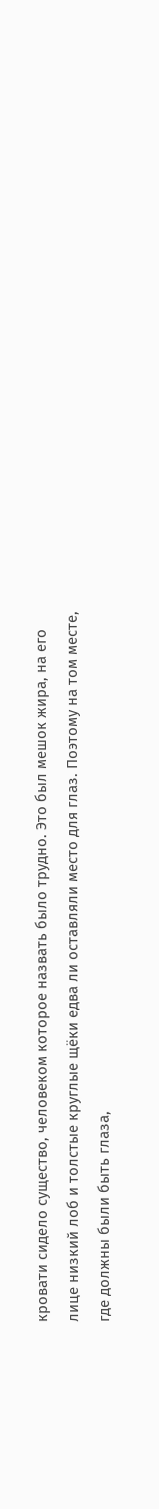кровати сидело существо, человеком которое назвать было трудно. Это был мешок жира, на его лице низкий лоб и толстые круглые щёки едва ли оставляли место для глаз. Поэтому на том месте, где должны были быть глаза,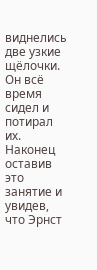виднелись две узкие щёлочки. Он всё время сидел и потирал их. Наконец оставив это занятие и увидев, что Эрнст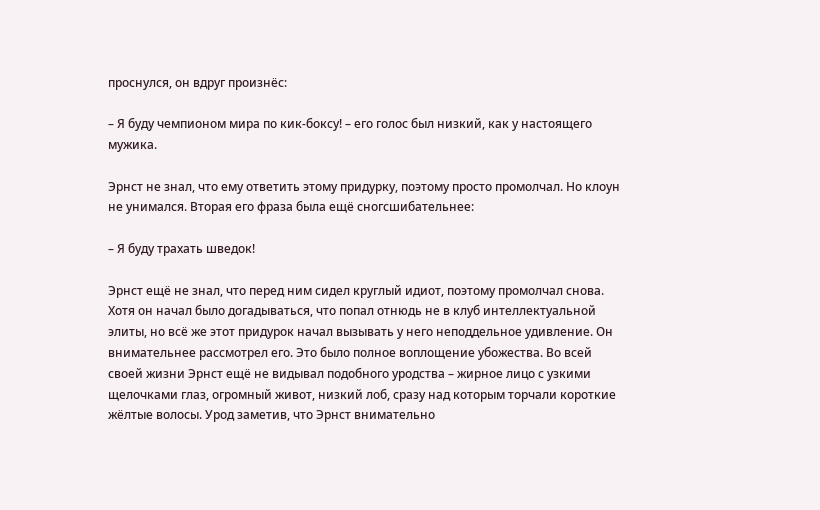проснулся, он вдруг произнёс:

– Я буду чемпионом мира по кик-боксу! – его голос был низкий, как у настоящего мужика.

Эрнст не знал, что ему ответить этому придурку, поэтому просто промолчал. Но клоун не унимался. Вторая его фраза была ещё сногсшибательнее:

– Я буду трахать шведок!

Эрнст ещё не знал, что перед ним сидел круглый идиот, поэтому промолчал снова. Хотя он начал было догадываться, что попал отнюдь не в клуб интеллектуальной элиты, но всё же этот придурок начал вызывать у него неподдельное удивление. Он внимательнее рассмотрел его. Это было полное воплощение убожества. Во всей своей жизни Эрнст ещё не видывал подобного уродства – жирное лицо с узкими щелочками глаз, огромный живот, низкий лоб, сразу над которым торчали короткие жёлтые волосы. Урод заметив, что Эрнст внимательно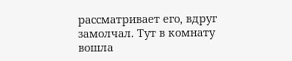рассматривает его, вдруг замолчал. Тут в комнату вошла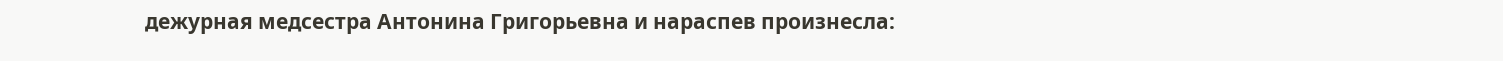дежурная медсестра Антонина Григорьевна и нараспев произнесла: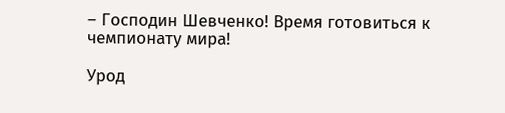– Господин Шевченко! Время готовиться к чемпионату мира!

Урод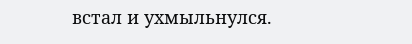встал и ухмыльнулся.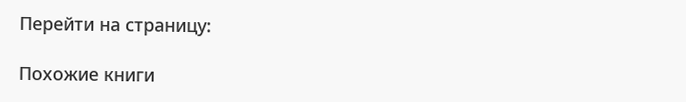Перейти на страницу:

Похожие книги